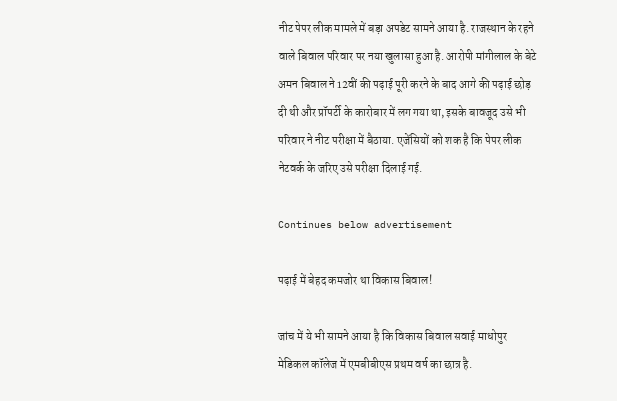नीट पेपर लीक मामले में बड़ा अपडेट सामने आया है. राजस्थान के रहने वाले बिवाल परिवार पर नया खुलासा हुआ है. आरोपी मांगीलाल के बेटे अमन बिवाल ने 12वीं की पढ़ाई पूरी करने के बाद आगे की पढ़ाई छोड़ दी थी और प्रॉपर्टी के कारोबार में लग गया था, इसके बावजूद उसे भी परिवार ने नीट परीक्षा में बैठाया. एजेंसियों को शक है कि पेपर लीक नेटवर्क के जरिए उसे परीक्षा दिलाई गई.

Continues below advertisement

पढ़ाई में बेहद कमजोर था विकास बिवाल!

जांच में ये भी सामने आया है कि विकास बिवाल सवाई माधोपुर मेडिकल कॉलेज में एमबीबीएस प्रथम वर्ष का छात्र है.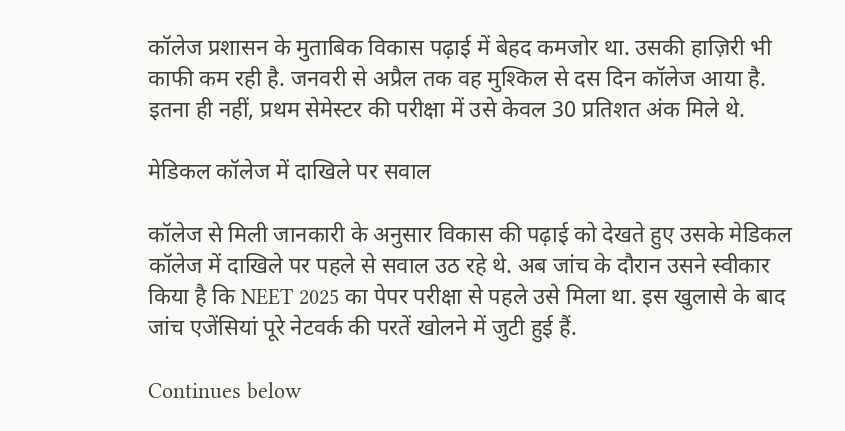कॉलेज प्रशासन के मुताबिक विकास पढ़ाई में बेहद कमजोर था. उसकी हाज़िरी भी काफी कम रही है. जनवरी से अप्रैल तक वह मुश्किल से दस दिन कॉलेज आया है. इतना ही नहीं, प्रथम सेमेस्टर की परीक्षा में उसे केवल 30 प्रतिशत अंक मिले थे.

मेडिकल कॉलेज में दाखिले पर सवाल

कॉलेज से मिली जानकारी के अनुसार विकास की पढ़ाई को देखते हुए उसके मेडिकल कॉलेज में दाखिले पर पहले से सवाल उठ रहे थे. अब जांच के दौरान उसने स्वीकार किया है कि NEET 2025 का पेपर परीक्षा से पहले उसे मिला था. इस खुलासे के बाद जांच एजेंसियां पूरे नेटवर्क की परतें खोलने में जुटी हुई हैं.

Continues below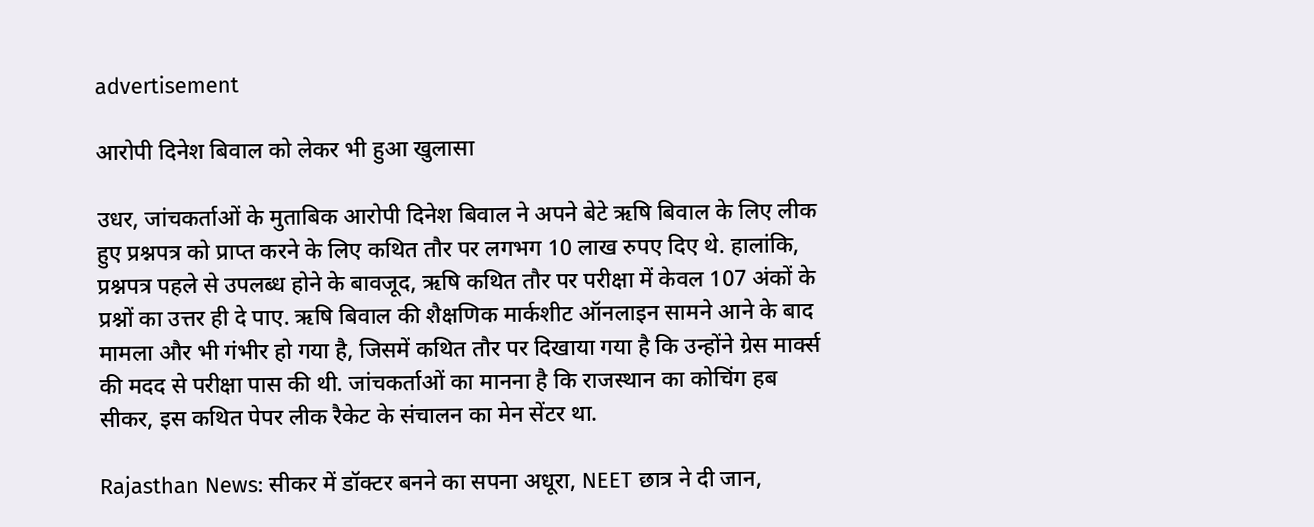advertisement

आरोपी दिनेश बिवाल को लेकर भी हुआ खुलासा

उधर, जांचकर्ताओं के मुताबिक आरोपी दिनेश बिवाल ने अपने बेटे ऋषि बिवाल के लिए लीक हुए प्रश्नपत्र को प्राप्त करने के लिए कथित तौर पर लगभग 10 लाख रुपए दिए थे. हालांकि, प्रश्नपत्र पहले से उपलब्ध होने के बावजूद, ऋषि कथित तौर पर परीक्षा में केवल 107 अंकों के प्रश्नों का उत्तर ही दे पाए. ऋषि बिवाल की शैक्षणिक मार्कशीट ऑनलाइन सामने आने के बाद मामला और भी गंभीर हो गया है, जिसमें कथित तौर पर दिखाया गया है कि उन्होंने ग्रेस मार्क्स की मदद से परीक्षा पास की थी. जांचकर्ताओं का मानना है कि राजस्थान का कोचिंग हब सीकर, इस कथित पेपर लीक रैकेट के संचालन का मेन सेंटर था.

Rajasthan News: सीकर में डॉक्टर बनने का सपना अधूरा, NEET छात्र ने दी जान,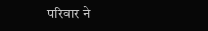परिवार ने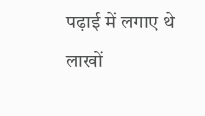पढ़ाई में लगाए थे लाखों